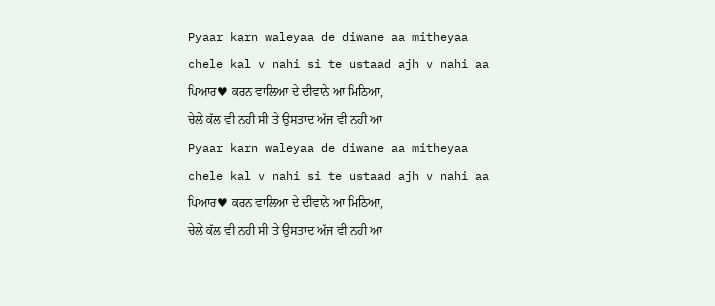Pyaar karn waleyaa de diwane aa mitheyaa
chele kal v nahi si te ustaad ajh v nahi aa
ਪਿਆਰ♥ ਕਰਨ ਵਾਲਿਆ ਦੇ ਦੀਵਾਨੇ ਆ ਮਿਠਿਆ,
ਚੇਲੇ ਕੱਲ ਵੀ ਨਹੀ ਸੀ ਤੇ ਉਸਤਾਦ ਅੱਜ ਵੀ ਨਹੀ ਆ
Pyaar karn waleyaa de diwane aa mitheyaa
chele kal v nahi si te ustaad ajh v nahi aa
ਪਿਆਰ♥ ਕਰਨ ਵਾਲਿਆ ਦੇ ਦੀਵਾਨੇ ਆ ਮਿਠਿਆ,
ਚੇਲੇ ਕੱਲ ਵੀ ਨਹੀ ਸੀ ਤੇ ਉਸਤਾਦ ਅੱਜ ਵੀ ਨਹੀ ਆ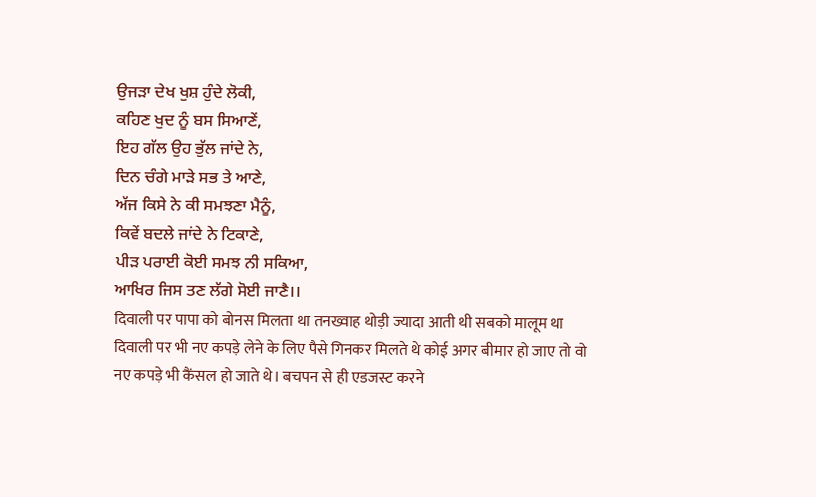ਉਜੜਾ ਦੇਖ ਖੁਸ਼ ਹੁੰਦੇ ਲੋਕੀ,
ਕਹਿਣ ਖੁਦ ਨੂੰ ਬਸ ਸਿਆਣੇਂ,
ਇਹ ਗੱਲ ਉਹ ਭੁੱਲ ਜਾਂਦੇ ਨੇ,
ਦਿਨ ਚੰਗੇ ਮਾੜੇ ਸਭ ਤੇ ਆਣੇ,
ਅੱਜ ਕਿਸੇ ਨੇ ਕੀ ਸਮਝਣਾ ਮੈਨੂੰ,
ਕਿਵੇਂ ਬਦਲੇ ਜਾਂਦੇ ਨੇ ਟਿਕਾਣੇ,
ਪੀੜ ਪਰਾਈ ਕੋਈ ਸਮਝ ਨੀ ਸਕਿਆ,
ਆਖਿਰ ਜਿਸ ਤਣ ਲੱਗੇ ਸੋਈ ਜਾਣੈ।।
दिवाली पर पापा को बोनस मिलता था तनख्वाह थोड़ी ज्यादा आती थी सबको मालूम था दिवाली पर भी नए कपड़े लेने के लिए पैसे गिनकर मिलते थे कोई अगर बीमार हो जाए तो वो नए कपड़े भी कैंसल हो जाते थे। बचपन से ही एडजस्ट करने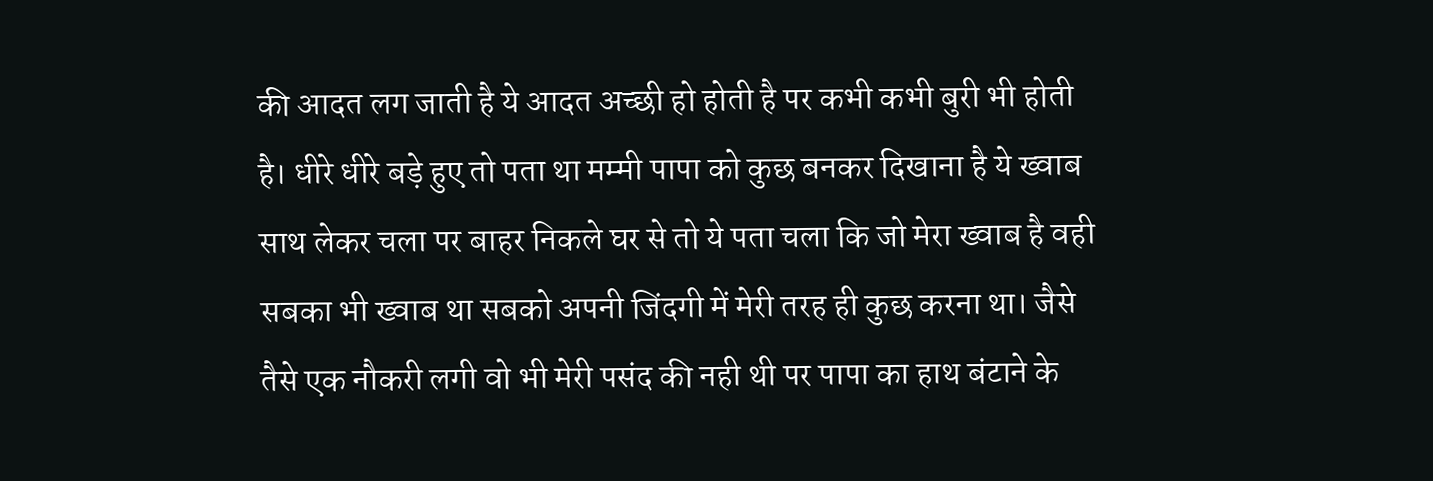की आदत लग जाती है ये आदत अच्छी हो होती है पर कभी कभी बुरी भी होती है। धीरे धीरे बड़े हुए तो पता था मम्मी पापा को कुछ बनकर दिखाना है ये ख्वाब साथ लेकर चला पर बाहर निकले घर से तो ये पता चला कि जो मेरा ख्वाब है वही सबका भी ख्वाब था सबको अपनी जिंदगी में मेरी तरह ही कुछ करना था। जैसे तैसे एक नौकरी लगी वो भी मेरी पसंद की नही थी पर पापा का हाथ बंटाने के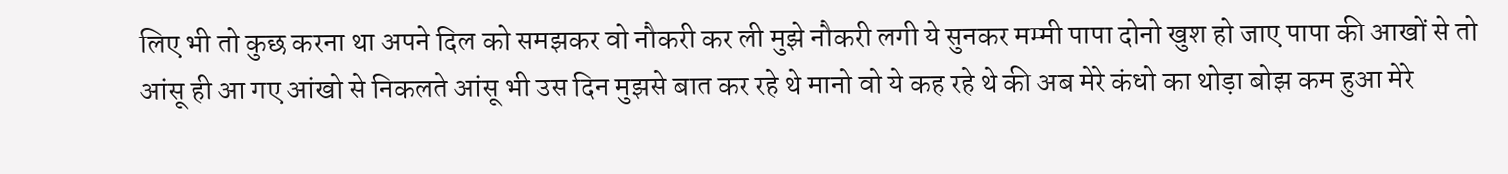लिए भी तो कुछ करना था अपने दिल को समझकर वो नौकरी कर ली मुझे नौकरी लगी ये सुनकर मम्मी पापा दोनो खुश हो जाए पापा की आखों से तो आंसू ही आ गए आंखो से निकलते आंसू भी उस दिन मुझसे बात कर रहे थे मानो वो ये कह रहे थे की अब मेरे कंधो का थोड़ा बोझ कम हुआ मेरे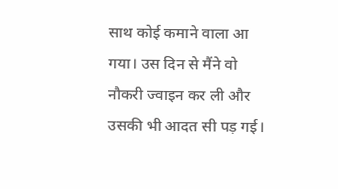साथ कोई कमाने वाला आ गया। उस दिन से मैंने वो नौकरी ज्वाइन कर ली और उसकी भी आदत सी पड़ गई।